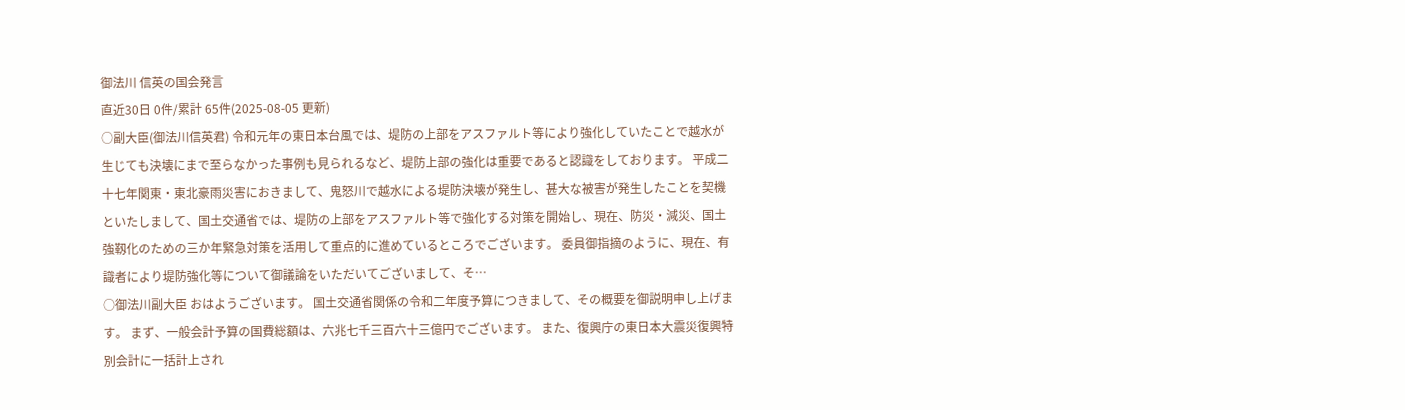御法川 信英の国会発言
直近30日 0件/累計 65件(2025-08-05 更新)
○副大臣(御法川信英君) 令和元年の東日本台風では、堤防の上部をアスファルト等により強化していたことで越水が生じても決壊にまで至らなかった事例も見られるなど、堤防上部の強化は重要であると認識をしております。 平成二十七年関東・東北豪雨災害におきまして、鬼怒川で越水による堤防決壊が発生し、甚大な被害が発生したことを契機といたしまして、国土交通省では、堤防の上部をアスファルト等で強化する対策を開始し、現在、防災・減災、国土強靱化のための三か年緊急対策を活用して重点的に進めているところでございます。 委員御指摘のように、現在、有識者により堤防強化等について御議論をいただいてございまして、そ…
○御法川副大臣 おはようございます。 国土交通省関係の令和二年度予算につきまして、その概要を御説明申し上げます。 まず、一般会計予算の国費総額は、六兆七千三百六十三億円でございます。 また、復興庁の東日本大震災復興特別会計に一括計上され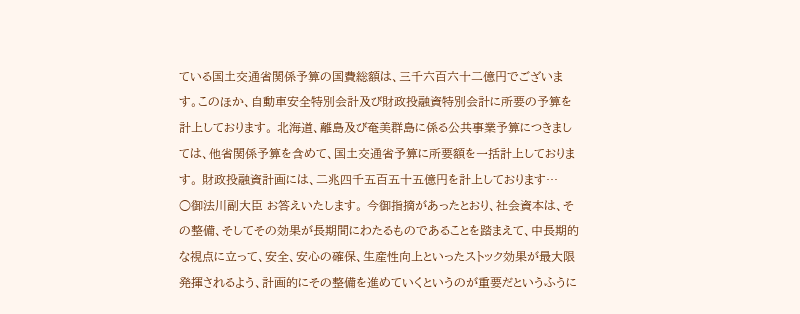ている国土交通省関係予算の国費総額は、三千六百六十二億円でございます。このほか、自動車安全特別会計及び財政投融資特別会計に所要の予算を計上しております。 北海道、離島及び奄美群島に係る公共事業予算につきましては、他省関係予算を含めて、国土交通省予算に所要額を一括計上しております。 財政投融資計画には、二兆四千五百五十五億円を計上しております…
○御法川副大臣 お答えいたします。 今御指摘があったとおり、社会資本は、その整備、そしてその効果が長期間にわたるものであることを踏まえて、中長期的な視点に立って、安全、安心の確保、生産性向上といったストック効果が最大限発揮されるよう、計画的にその整備を進めていくというのが重要だというふうに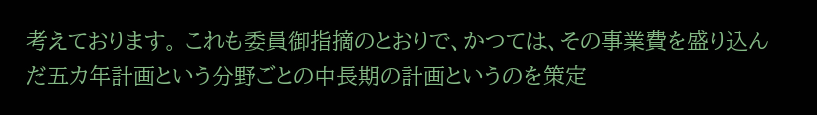考えております。 これも委員御指摘のとおりで、かつては、その事業費を盛り込んだ五カ年計画という分野ごとの中長期の計画というのを策定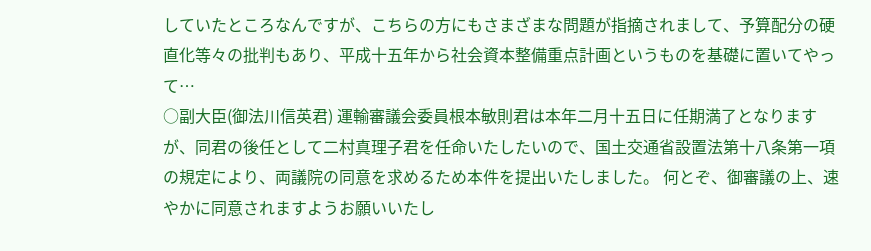していたところなんですが、こちらの方にもさまざまな問題が指摘されまして、予算配分の硬直化等々の批判もあり、平成十五年から社会資本整備重点計画というものを基礎に置いてやって…
○副大臣(御法川信英君) 運輸審議会委員根本敏則君は本年二月十五日に任期満了となりますが、同君の後任として二村真理子君を任命いたしたいので、国土交通省設置法第十八条第一項の規定により、両議院の同意を求めるため本件を提出いたしました。 何とぞ、御審議の上、速やかに同意されますようお願いいたし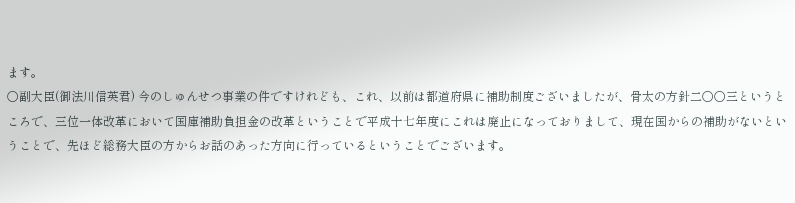ます。
○副大臣(御法川信英君) 今のしゅんせつ事業の件ですけれども、これ、以前は都道府県に補助制度ございましたが、骨太の方針二〇〇三というところで、三位一体改革において国庫補助負担金の改革ということで平成十七年度にこれは廃止になっておりまして、現在国からの補助がないということで、先ほど総務大臣の方からお話のあった方向に行っているということでございます。